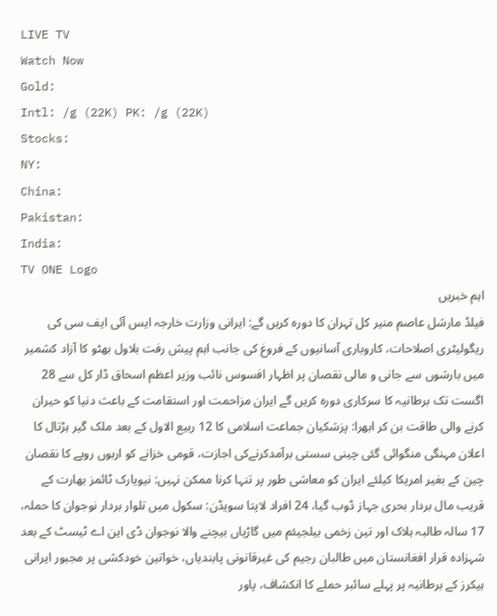LIVE TV
Watch Now
Gold:
Intl: /g (22K) PK: /g (22K)
Stocks:
NY:
China:
Pakistan:
India:
TV ONE Logo
اہم خبریں
فیلڈ مارشل عاصم منیر کل تہران کا دورہ کریں گے: ایرانی وزارت خارجہ ایس آئی ایف سی کی ریگولیٹری اصلاحات، کاروباری آسانیوں کے فروغ کی جانب اہم پیش رفت بلاول بھٹو کا آزاد کشمیر میں بارشوں سے جانی و مالی نقصان پر اظہار افسوس نائب وزیر اعظم اسحاق ڈار کل سے 28 اگست تک برطانیہ کا سرکاری دورہ کریں گے ایران مزاحمت اور استقامت کے باعث دنیا کو حیران کرنے والی طاقت بن کر ابھرا: پزشکیان جماعت اسلامی کا 12 ربیع الاول کے بعد ملک گیر ہڑتال کا اعلان مہنگی منگوائی گئی چینی سستی برآمدکرنےکی اجازت، قومی خزانے کو اربوں روپے کا نقصان چین کے بغیر امریکا کیلئے ایران کو معاشی طور پر تنہا کرنا ممکن نہیں: نیویارک ٹائمز بھارت کے قریب مال بردار بحری جہاز ڈوب گیا، 24 افراد لاپتا سویڈن: سکول میں تلوار بردار نوجوان کا حملہ، 17 سالہ طالبہ ہلاک اور تین زخمی بیلجیئم میں گاڑیاں بیچنے والا نوجوان ڈی این اے ٹیسٹ کے بعد شہزادہ قرار افغانستان میں طالبان رجیم کی غیرقانونی پابندیاں، خواتین خودکشی پر مجبور ایرانی ہیکرز کے برطانیہ پر پہلے سائبر حملے کا انکشاف، پاور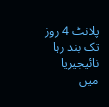پلانٹ 4 روز تک بند رہا نائیجیریا میں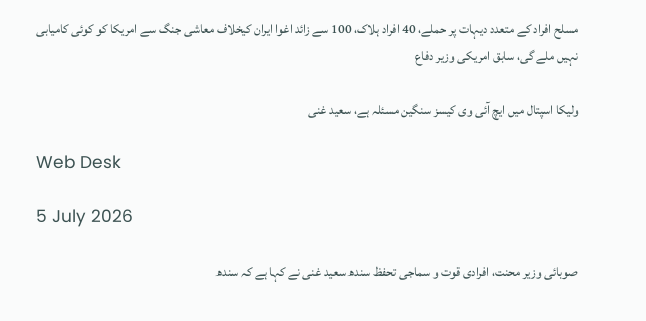مسلح افراد کے متعدد دیہات پر حملے، 40 افراد ہلاک، 100 سے زائد اغوا ایران کیخلاف معاشی جنگ سے امریکا کو کوئی کامیابی نہیں ملے گی، سابق امریکی وزیر دفاع

ولیکا اسپتال میں ایچ آئی وی کیسز سنگین مسئلہ ہے، سعید غنی

Web Desk

5 July 2026

صوبائی وزیر محنت، افرادی قوت و سماجی تحفظ سندھ سعید غنی نے کہا ہے کہ سندھ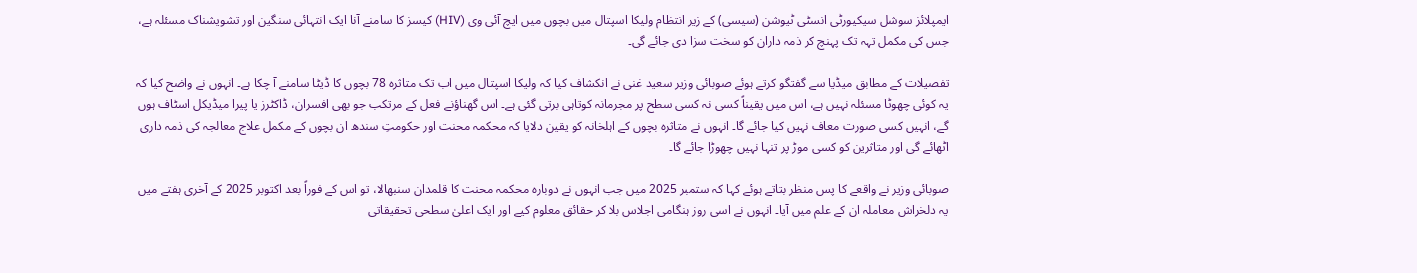ایمپلائز سوشل سیکیورٹی انسٹی ٹیوشن (سیسی) کے زیر انتظام ولیکا اسپتال میں بچوں میں ایچ آئی وی (HIV) کیسز کا سامنے آنا ایک انتہائی سنگین اور تشویشناک مسئلہ ہے، جس کی مکمل تہہ تک پہنچ کر ذمہ داران کو سخت سزا دی جائے گی۔

تفصیلات کے مطابق میڈیا سے گفتگو کرتے ہوئے صوبائی وزیر سعید غنی نے انکشاف کیا کہ ولیکا اسپتال میں اب تک متاثرہ 78 بچوں کا ڈیٹا سامنے آ چکا ہے۔ انہوں نے واضح کیا کہ یہ کوئی چھوٹا مسئلہ نہیں ہے، اس میں یقیناً کسی نہ کسی سطح پر مجرمانہ کوتاہی برتی گئی ہے۔ اس گھناؤنے فعل کے مرتکب جو بھی افسران، ڈاکٹرز یا پیرا میڈیکل اسٹاف ہوں گے، انہیں کسی صورت معاف نہیں کیا جائے گا۔ انہوں نے متاثرہ بچوں کے اہلخانہ کو یقین دلایا کہ محکمہ محنت اور حکومتِ سندھ ان بچوں کے مکمل علاج معالجہ کی ذمہ داری اٹھائے گی اور متاثرین کو کسی موڑ پر تنہا نہیں چھوڑا جائے گا۔

صوبائی وزیر نے واقعے کا پس منظر بتاتے ہوئے کہا کہ ستمبر 2025 میں جب انہوں نے دوبارہ محکمہ محنت کا قلمدان سنبھالا، تو اس کے فوراً بعد اکتوبر 2025 کے آخری ہفتے میں یہ دلخراش معاملہ ان کے علم میں آیا۔ انہوں نے اسی روز ہنگامی اجلاس بلا کر حقائق معلوم کیے اور ایک اعلیٰ سطحی تحقیقاتی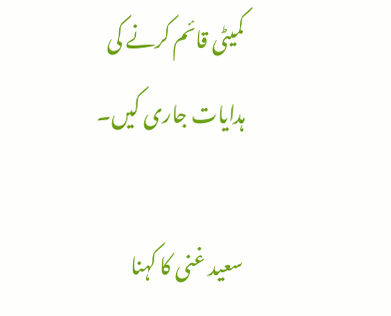کمیٹی قائم کرنے کی ہدایات جاری کیں۔

سعید غنی کا کہنا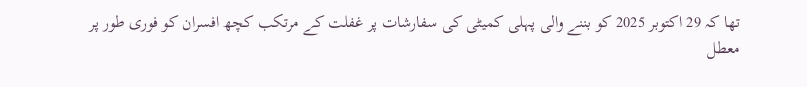تھا کہ 29 اکتوبر 2025 کو بننے والی پہلی کمیٹی کی سفارشات پر غفلت کے مرتکب کچھ افسران کو فوری طور پر معطل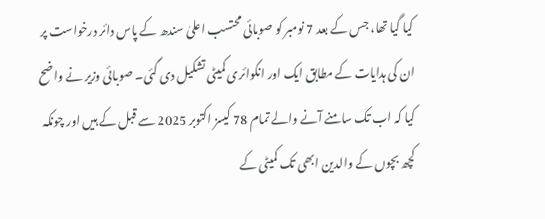کیا گیا تھا، جس کے بعد 7 نومبر کو صوبائی محتسب اعلیٰ سندھ کے پاس دائر درخواست پر ان کی ہدایات کے مطابق ایک اور انکوائری کمیٹی تشکیل دی گئی۔ صوبائی وزیر نے واضح کیا کہ اب تک سامنے آنے والے تمام 78 کیسز اکتوبر 2025 سے قبل کے ہیں اور چونکہ کچھ بچوں کے والدین ابھی تک کمیٹی کے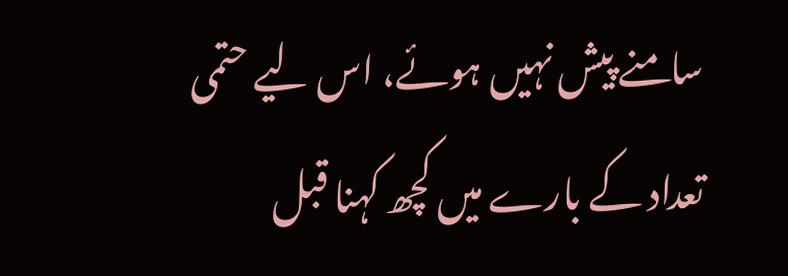سامنے پیش نہیں ہوئے، اس لیے حتمی تعداد کے بارے میں کچھ کہنا قبل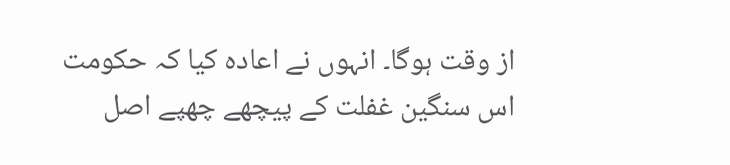از وقت ہوگا۔ انہوں نے اعادہ کیا کہ حکومت اس سنگین غفلت کے پیچھے چھپے اصل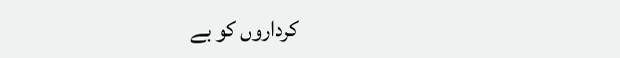کرداروں کو بے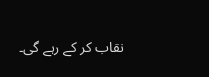نقاب کر کے رہے گی۔